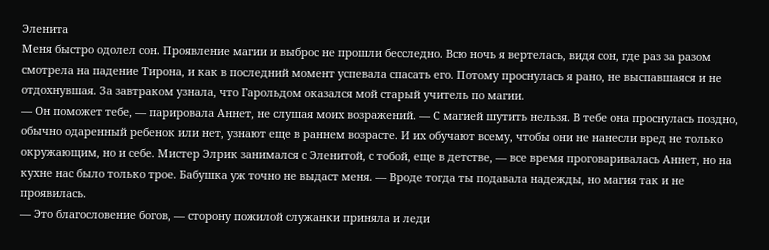Эленита
Меня быстро одолел сон. Проявление магии и выброс не прошли бесследно. Всю ночь я вертелась, видя сон, где раз за разом смотрела на падение Тирона, и как в последний момент успевала спасать его. Потому проснулась я рано, не выспавшаяся и не отдохнувшая. За завтраком узнала, что Гарольдом оказался мой старый учитель по магии.
— Он поможет тебе, — парировала Аннет, не слушая моих возражений. — С магией шутить нельзя. В тебе она проснулась поздно, обычно одаренный ребенок или нет, узнают еще в раннем возрасте. И их обучают всему, чтобы они не нанесли вред не только окружающим, но и себе. Мистер Элрик занимался с Эленитой, с тобой, еще в детстве, — все время проговаривалась Аннет, но на кухне нас было только трое. Бабушка уж точно не выдаст меня. — Вроде тогда ты подавала надежды, но магия так и не проявилась.
— Это благословение богов, — сторону пожилой служанки приняла и леди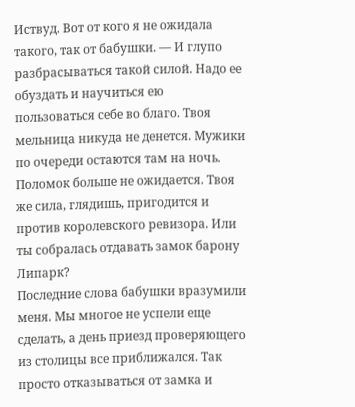Иствуд. Вот от кого я не ожидала такого, так от бабушки. — И глупо разбрасываться такой силой. Надо ее обуздать и научиться ею пользоваться себе во благо. Твоя мельница никуда не денется. Мужики по очереди остаются там на ночь. Поломок больше не ожидается. Твоя же сила, глядишь, пригодится и против королевского ревизора. Или ты собралась отдавать замок барону Липарк?
Последние слова бабушки вразумили меня. Мы многое не успели еще сделать, а день приезд проверяющего из столицы все приближался. Так просто отказываться от замка и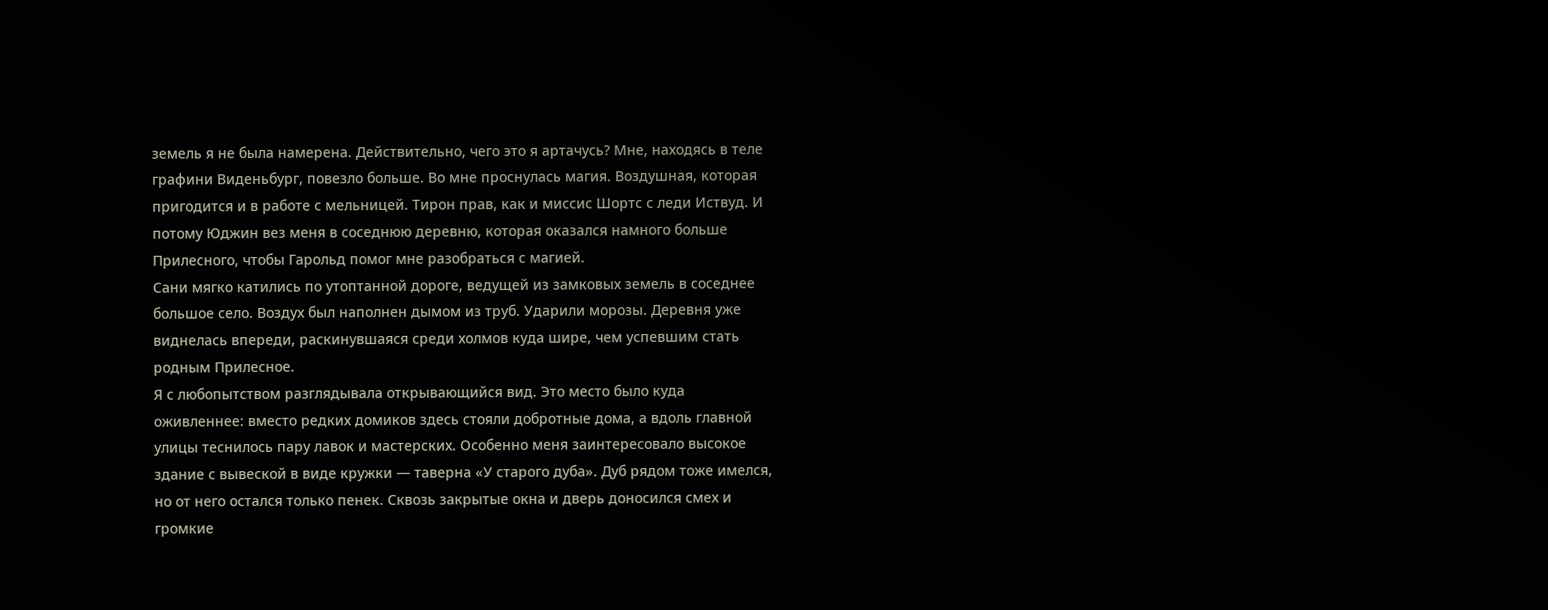земель я не была намерена. Действительно, чего это я артачусь? Мне, находясь в теле графини Виденьбург, повезло больше. Во мне проснулась магия. Воздушная, которая пригодится и в работе с мельницей. Тирон прав, как и миссис Шортс с леди Иствуд. И потому Юджин вез меня в соседнюю деревню, которая оказался намного больше Прилесного, чтобы Гарольд помог мне разобраться с магией.
Сани мягко катились по утоптанной дороге, ведущей из замковых земель в соседнее большое село. Воздух был наполнен дымом из труб. Ударили морозы. Деревня уже виднелась впереди, раскинувшаяся среди холмов куда шире, чем успевшим стать родным Прилесное.
Я с любопытством разглядывала открывающийся вид. Это место было куда оживленнее: вместо редких домиков здесь стояли добротные дома, а вдоль главной улицы теснилось пару лавок и мастерских. Особенно меня заинтересовало высокое здание с вывеской в виде кружки — таверна «У старого дуба». Дуб рядом тоже имелся, но от него остался только пенек. Сквозь закрытые окна и дверь доносился смех и громкие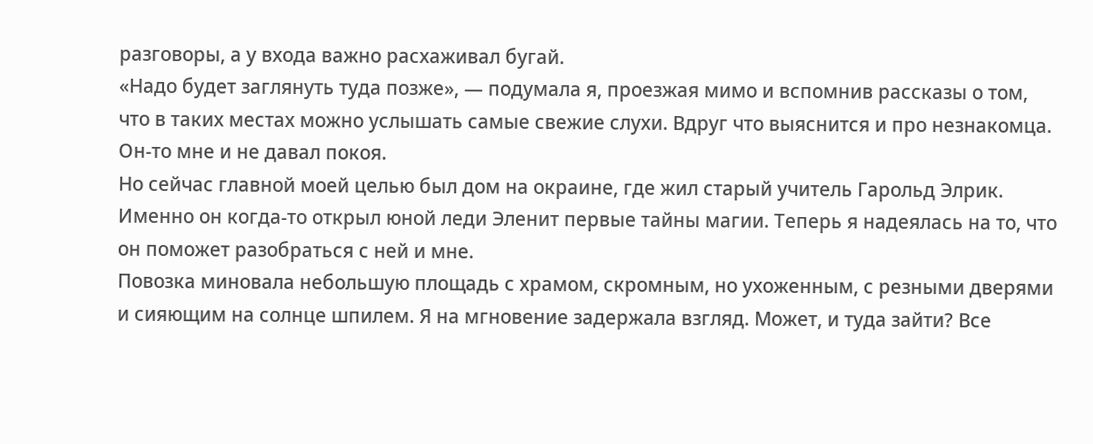разговоры, а у входа важно расхаживал бугай.
«Надо будет заглянуть туда позже», — подумала я, проезжая мимо и вспомнив рассказы о том, что в таких местах можно услышать самые свежие слухи. Вдруг что выяснится и про незнакомца. Он-то мне и не давал покоя.
Но сейчас главной моей целью был дом на окраине, где жил старый учитель Гарольд Элрик. Именно он когда-то открыл юной леди Эленит первые тайны магии. Теперь я надеялась на то, что он поможет разобраться с ней и мне.
Повозка миновала небольшую площадь с храмом, скромным, но ухоженным, с резными дверями и сияющим на солнце шпилем. Я на мгновение задержала взгляд. Может, и туда зайти? Все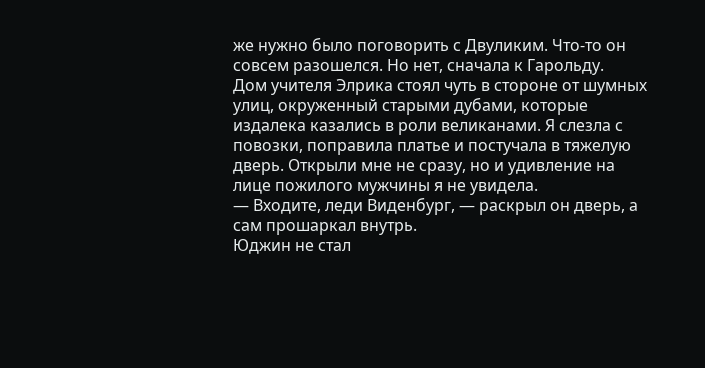же нужно было поговорить с Двуликим. Что-то он совсем разошелся. Но нет, сначала к Гарольду.
Дом учителя Элрика стоял чуть в стороне от шумных улиц, окруженный старыми дубами, которые издалека казались в роли великанами. Я слезла с повозки, поправила платье и постучала в тяжелую дверь. Открыли мне не сразу, но и удивление на лице пожилого мужчины я не увидела.
— Входите, леди Виденбург, — раскрыл он дверь, а сам прошаркал внутрь.
Юджин не стал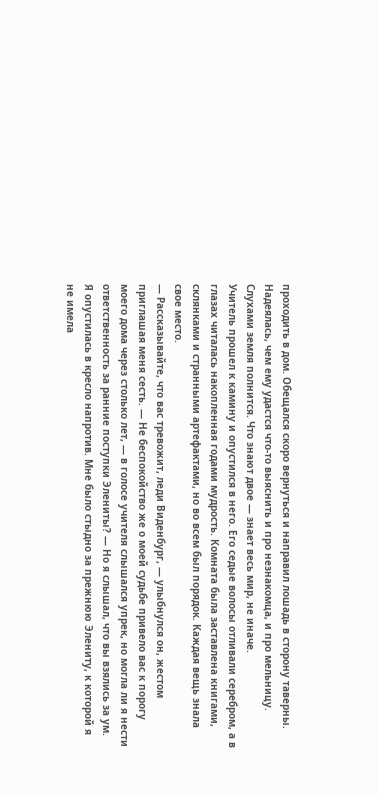проходить в дом. Обещался скоро вернуться и направил лошадь в сторону таверны. Надеялась, чем ему удастся что-то выяснить и про незнакомца, и про мельницу. Слухами земля полнится. Что знают двое — знает весь мир, не иначе.
Учитель прошел к камину и опустился в него. Его седые волосы отливали серебром, а в глазах читалась накопленная годами мудрость. Комната была заставлена книгами, склянками и странными артефактами, но во всем был порядок. Каждая вещь знала свое место.
— Рассказывайте, что вас тревожит, леди Виденбург, — улыбнулся он, жестом приглашая меня сесть. — Не беспокойство же о моей судьбе привело вас к порогу моего дома через столько лет, — в голосе учителя слышался упрек, но могла ли я нести ответственность за ранние поступки Элениты? — Но я слышал, что вы взялись за ум.
Я опустилась в кресло напротив. Мне было стыдно за прежнюю Элениту, к которой я не имела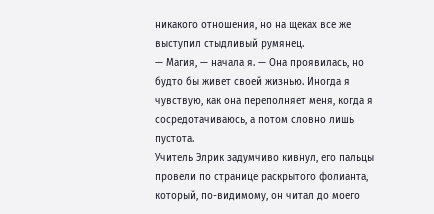никакого отношения, но на щеках все же выступил стыдливый румянец.
— Магия, — начала я. — Она проявилась, но будто бы живет своей жизнью. Иногда я чувствую, как она переполняет меня, когда я сосредотачиваюсь, а потом словно лишь пустота.
Учитель Элрик задумчиво кивнул, его пальцы провели по странице раскрытого фолианта, который, по-видимому, он читал до моего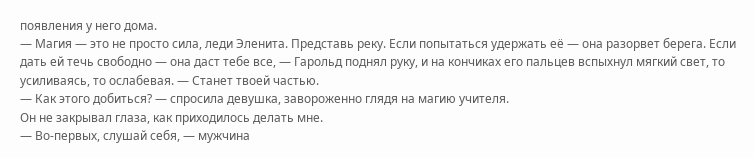появления у него дома.
— Магия — это не просто сила, леди Эленита. Представь реку. Если попытаться удержать её — она разорвет берега. Если дать ей течь свободно — она даст тебе все, — Гарольд поднял руку, и на кончиках его пальцев вспыхнул мягкий свет, то усиливаясь, то ослабевая. — Станет твоей частью.
— Как этого добиться? — спросила девушка, завороженно глядя на магию учителя.
Он не закрывал глаза, как приходилось делать мне.
— Во-первых, слушай себя, — мужчина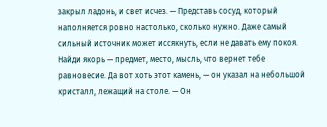закрыл ладонь, и свет исчез. — Представь сосуд, который наполняется ровно настолько, сколько нужно. Даже самый сильный источник может иссякнуть, если не давать ему покоя. Найди якорь — предмет, место, мысль, что вернет тебе равновесие. Да вот хоть этот камень, — он указал на небольшой кристалл, лежащий на столе. — Он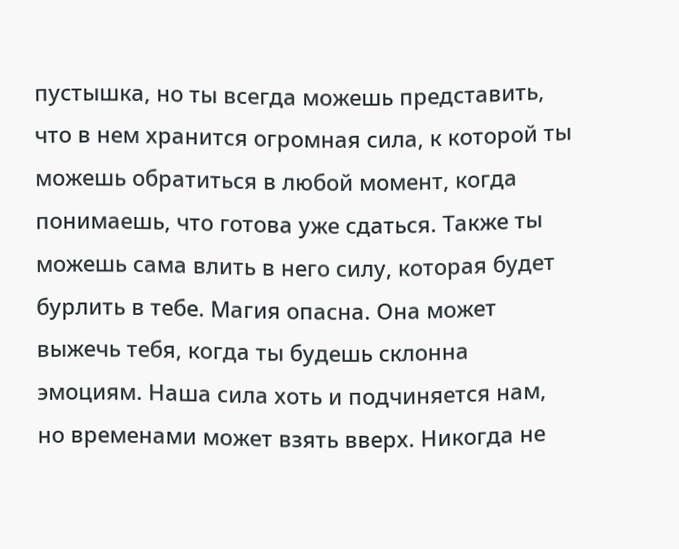пустышка, но ты всегда можешь представить, что в нем хранится огромная сила, к которой ты можешь обратиться в любой момент, когда понимаешь, что готова уже сдаться. Также ты можешь сама влить в него силу, которая будет бурлить в тебе. Магия опасна. Она может выжечь тебя, когда ты будешь склонна эмоциям. Наша сила хоть и подчиняется нам, но временами может взять вверх. Никогда не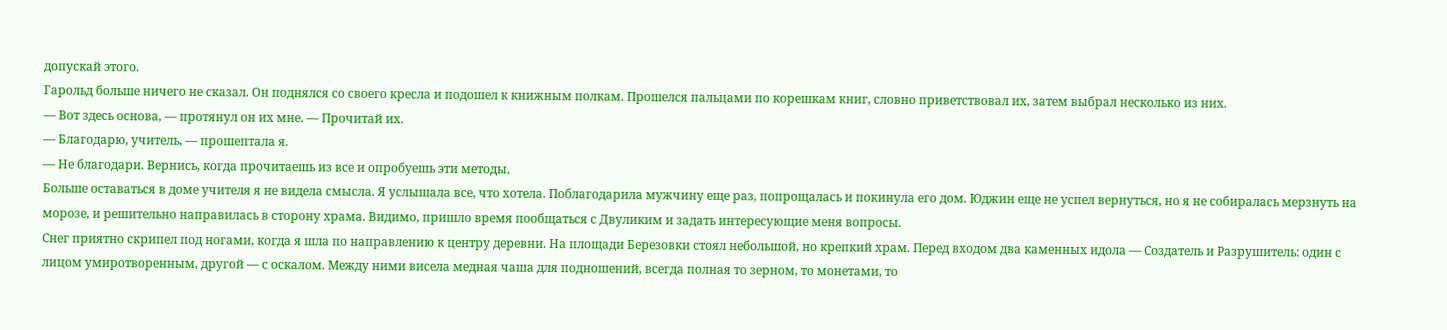допускай этого.
Гарольд больше ничего не сказал. Он поднялся со своего кресла и подошел к книжным полкам. Прошелся пальцами по корешкам книг, словно приветствовал их, затем выбрал несколько из них.
— Вот здесь основа, — протянул он их мне. — Прочитай их.
— Благодарю, учитель, — прошептала я.
— Не благодари. Вернись, когда прочитаешь из все и опробуешь эти методы.
Больше оставаться в доме учителя я не видела смысла. Я услышала все, что хотела. Поблагодарила мужчину еще раз, попрощалась и покинула его дом. Юджин еще не успел вернуться, но я не собиралась мерзнуть на морозе, и решительно направилась в сторону храма. Видимо, пришло время пообщаться с Двуликим и задать интересующие меня вопросы.
Снег приятно скрипел под ногами, когда я шла по направлению к центру деревни. На площади Березовки стоял небольшой, но крепкий храм. Перед входом два каменных идола — Создатель и Разрушитель: один с лицом умиротворенным, другой — с оскалом. Между ними висела медная чаша для подношений, всегда полная то зерном, то монетами, то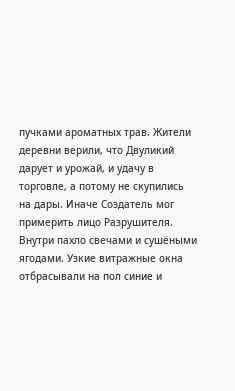пучками ароматных трав. Жители деревни верили, что Двуликий дарует и урожай, и удачу в торговле, а потому не скупились на дары. Иначе Создатель мог примерить лицо Разрушителя.
Внутри пахло свечами и сушёными ягодами. Узкие витражные окна отбрасывали на пол синие и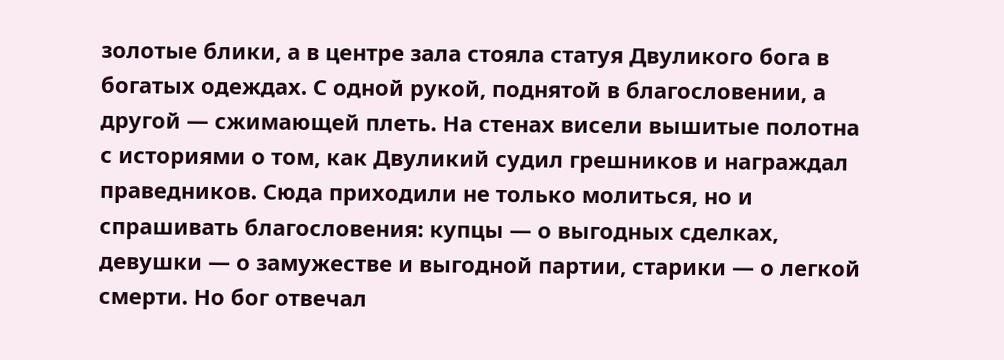золотые блики, а в центре зала стояла статуя Двуликого бога в богатых одеждах. С одной рукой, поднятой в благословении, а другой — сжимающей плеть. На стенах висели вышитые полотна с историями о том, как Двуликий судил грешников и награждал праведников. Сюда приходили не только молиться, но и спрашивать благословения: купцы — о выгодных сделках, девушки — о замужестве и выгодной партии, старики — о легкой смерти. Но бог отвечал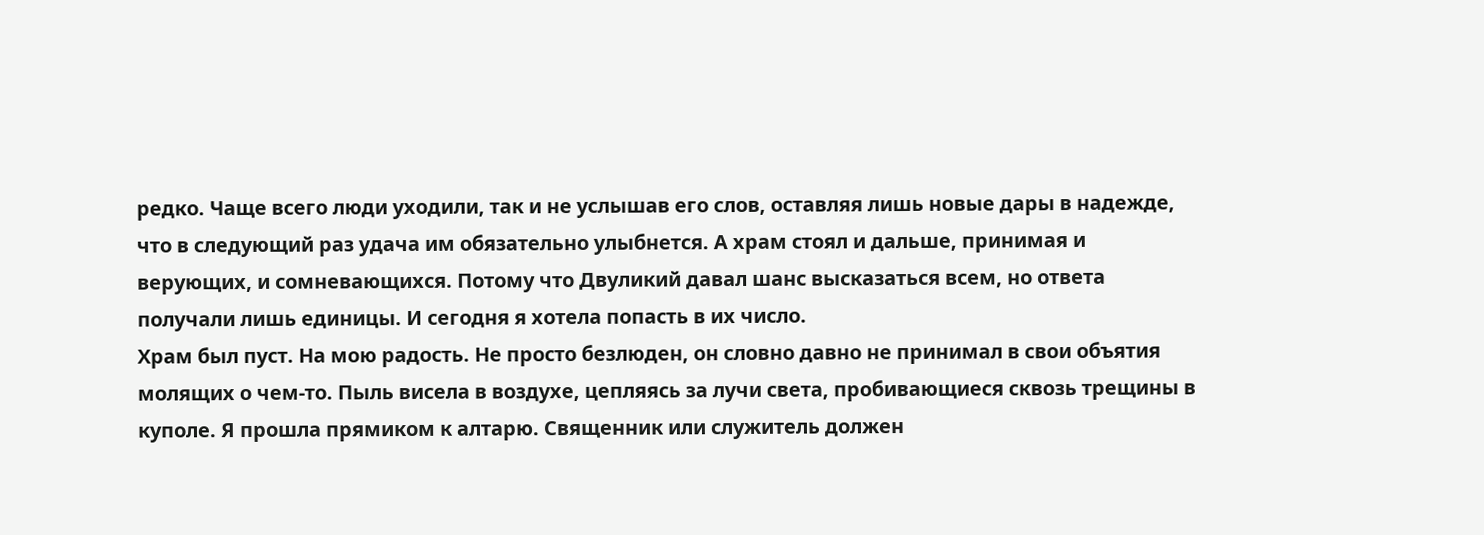редко. Чаще всего люди уходили, так и не услышав его слов, оставляя лишь новые дары в надежде, что в следующий раз удача им обязательно улыбнется. А храм стоял и дальше, принимая и верующих, и сомневающихся. Потому что Двуликий давал шанс высказаться всем, но ответа получали лишь единицы. И сегодня я хотела попасть в их число.
Храм был пуст. На мою радость. Не просто безлюден, он словно давно не принимал в свои объятия молящих о чем-то. Пыль висела в воздухе, цепляясь за лучи света, пробивающиеся сквозь трещины в куполе. Я прошла прямиком к алтарю. Священник или служитель должен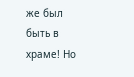же был быть в храме! Но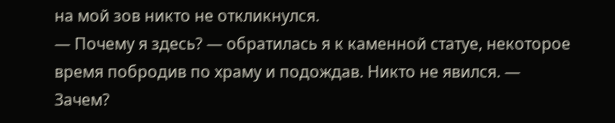на мой зов никто не откликнулся.
— Почему я здесь? — обратилась я к каменной статуе, некоторое время побродив по храму и подождав. Никто не явился. — Зачем?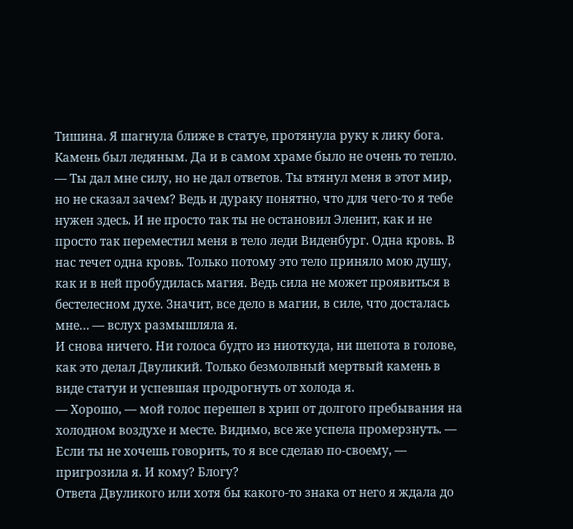Тишина. Я шагнула ближе в статуе, протянула руку к лику бога. Камень был ледяным. Да и в самом храме было не очень то тепло.
— Ты дал мне силу, но не дал ответов. Ты втянул меня в этот мир, но не сказал зачем? Ведь и дураку понятно, что для чего-то я тебе нужен здесь. И не просто так ты не остановил Эленит, как и не просто так переместил меня в тело леди Виденбург. Одна кровь. В нас течет одна кровь. Только потому это тело приняло мою душу, как и в ней пробудилась магия. Ведь сила не может проявиться в бестелесном духе. Значит, все дело в магии, в силе, что досталась мне… — вслух размышляла я.
И снова ничего. Ни голоса будто из ниоткуда, ни шепота в голове, как это делал Двуликий. Только безмолвный мертвый камень в виде статуи и успевшая продрогнуть от холода я.
— Хорошо, — мой голос перешел в хрип от долгого пребывания на холодном воздухе и месте. Видимо, все же успела промерзнуть. — Если ты не хочешь говорить, то я все сделаю по-своему, — пригрозила я. И кому? Блогу?
Ответа Двуликого или хотя бы какого-то знака от него я ждала до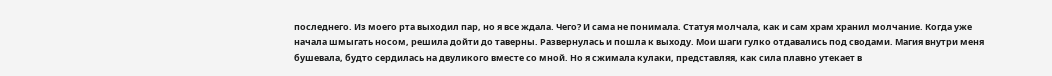последнего. Из моего рта выходил пар, но я все ждала. Чего? И сама не понимала. Статуя молчала, как и сам храм хранил молчание. Когда уже начала шмыгать носом, решила дойти до таверны. Развернулась и пошла к выходу. Мои шаги гулко отдавались под сводами. Магия внутри меня бушевала, будто сердилась на двуликого вместе со мной. Но я сжимала кулаки, представляя, как сила плавно утекает в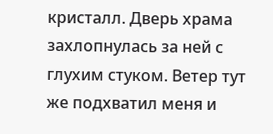кристалл. Дверь храма захлопнулась за ней с глухим стуком. Ветер тут же подхватил меня и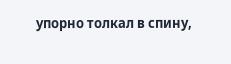упорно толкал в спину,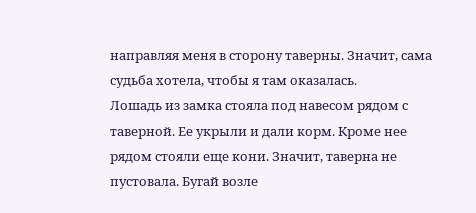направляя меня в сторону таверны. Значит, сама судьба хотела, чтобы я там оказалась.
Лошадь из замка стояла под навесом рядом с таверной. Ее укрыли и дали корм. Кроме нее рядом стояли еще кони. Значит, таверна не пустовала. Бугай возле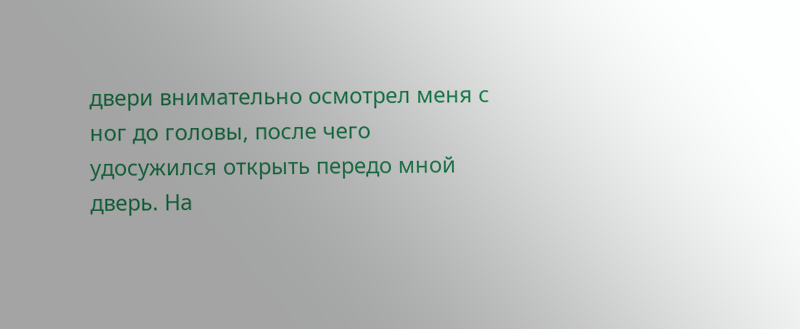двери внимательно осмотрел меня с ног до головы, после чего удосужился открыть передо мной дверь. На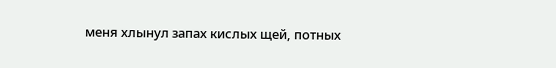меня хлынул запах кислых щей, потных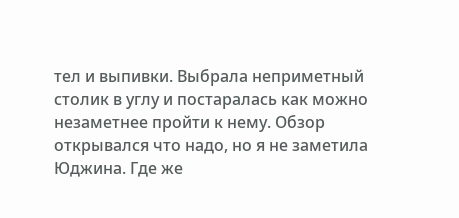тел и выпивки. Выбрала неприметный столик в углу и постаралась как можно незаметнее пройти к нему. Обзор открывался что надо, но я не заметила Юджина. Где же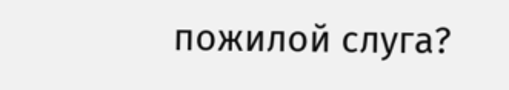пожилой слуга?